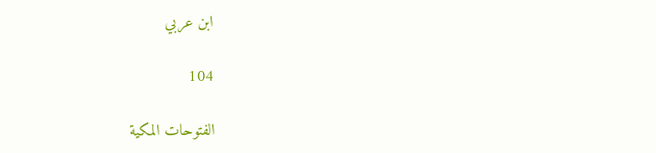ابن عربي

104

الفتوحات المكية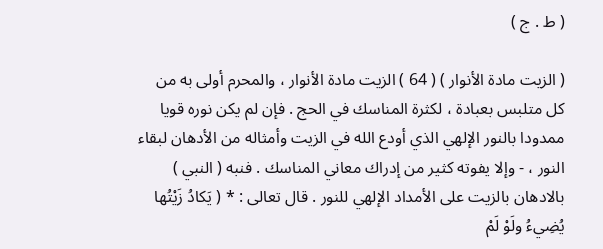( ط . ج )

( الزيت مادة الأنوار ) ( 64 ) الزيت مادة الأنوار ، والمحرم أولى به من كل متلبس بعبادة ، لكثرة المناسك في الحج . فإن لم يكن نوره قويا ممدودا بالنور الإلهي الذي أودع الله في الزيت وأمثاله من الأدهان لبقاء النور ، - وإلا يفوته كثير من إدراك معاني المناسك . فنبه ( النبي ) بالادهان بالزيت على الأمداد الإلهي للنور . قال تعالى : * ( يَكادُ زَيْتُها يُضِيءُ ولَوْ لَمْ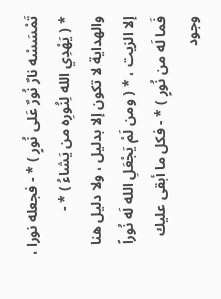تَمْسَسْه نارٌ نُورٌ عَلى نُورٍ ) * - فجعله نورا ، * ( يَهْدِي الله لِنُورِه من يَشاءُ ) * - والهداية لا تكون إلا بدليل ، ولا دليل هنا إلا الزيت ، * ( ومن لَمْ يَجْعَلِ الله لَه نُوراً فَما لَه من نُورٍ ) * - فكل ما أبقى عليك وجود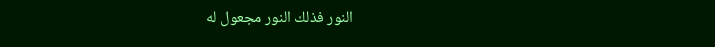النور فذلك النور مجعول له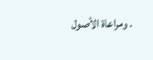. ومراعاة الأصول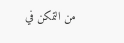من التمكن في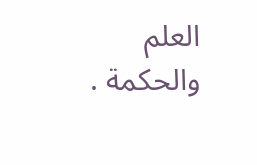العلم والحكمة .